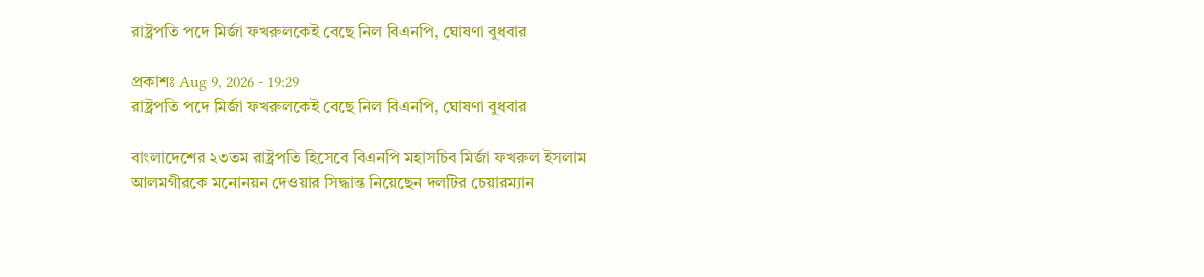রাষ্ট্রপতি পদে মির্জা ফখরুলকেই বেছে নিল বিএনপি, ঘোষণা বুধবার

প্রকাশঃ Aug 9, 2026 - 19:29
রাষ্ট্রপতি পদে মির্জা ফখরুলকেই বেছে নিল বিএনপি, ঘোষণা বুধবার

বাংলাদেশের ২৩তম রাষ্ট্রপতি হিসেবে বিএনপি মহাসচিব মির্জা ফখরুল ইসলাম আলমগীরকে মনোনয়ন দেওয়ার সিদ্ধান্ত নিয়েছেন দলটির চেয়ারম্যান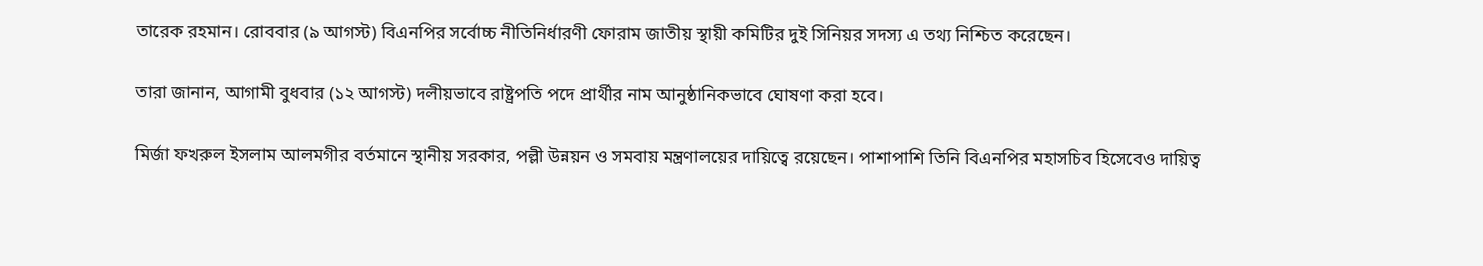তারেক রহমান। রোববার (৯ আগস্ট) বিএনপির সর্বোচ্চ নীতিনির্ধারণী ফোরাম জাতীয় স্থায়ী কমিটির দুই সিনিয়র সদস্য এ তথ্য নিশ্চিত করেছেন।

তারা জানান, আগামী বুধবার (১২ আগস্ট) দলীয়ভাবে রাষ্ট্রপতি পদে প্রার্থীর নাম আনুষ্ঠানিকভাবে ঘোষণা করা হবে।

মির্জা ফখরুল ইসলাম আলমগীর বর্তমানে স্থানীয় সরকার, পল্লী উন্নয়ন ও সমবায় মন্ত্রণালয়ের দায়িত্বে রয়েছেন। পাশাপাশি তিনি বিএনপির মহাসচিব হিসেবেও দায়িত্ব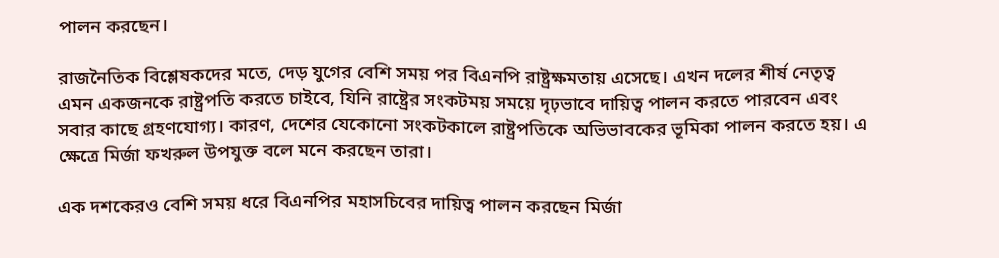পালন করছেন।

রাজনৈতিক বিশ্লেষকদের মতে, দেড় যুগের বেশি সময় পর বিএনপি রাষ্ট্রক্ষমতায় এসেছে। এখন দলের শীর্ষ নেতৃত্ব এমন একজনকে রাষ্ট্রপতি করতে চাইবে, যিনি রাষ্ট্রের সংকটময় সময়ে দৃঢ়ভাবে দায়িত্ব পালন করতে পারবেন এবং সবার কাছে গ্রহণযোগ্য। কারণ, দেশের যেকোনো সংকটকালে রাষ্ট্রপতিকে অভিভাবকের ভূমিকা পালন করতে হয়। এ ক্ষেত্রে মির্জা ফখরুল উপযুক্ত বলে মনে করছেন তারা।

এক দশকেরও বেশি সময় ধরে বিএনপির মহাসচিবের দায়িত্ব পালন করছেন মির্জা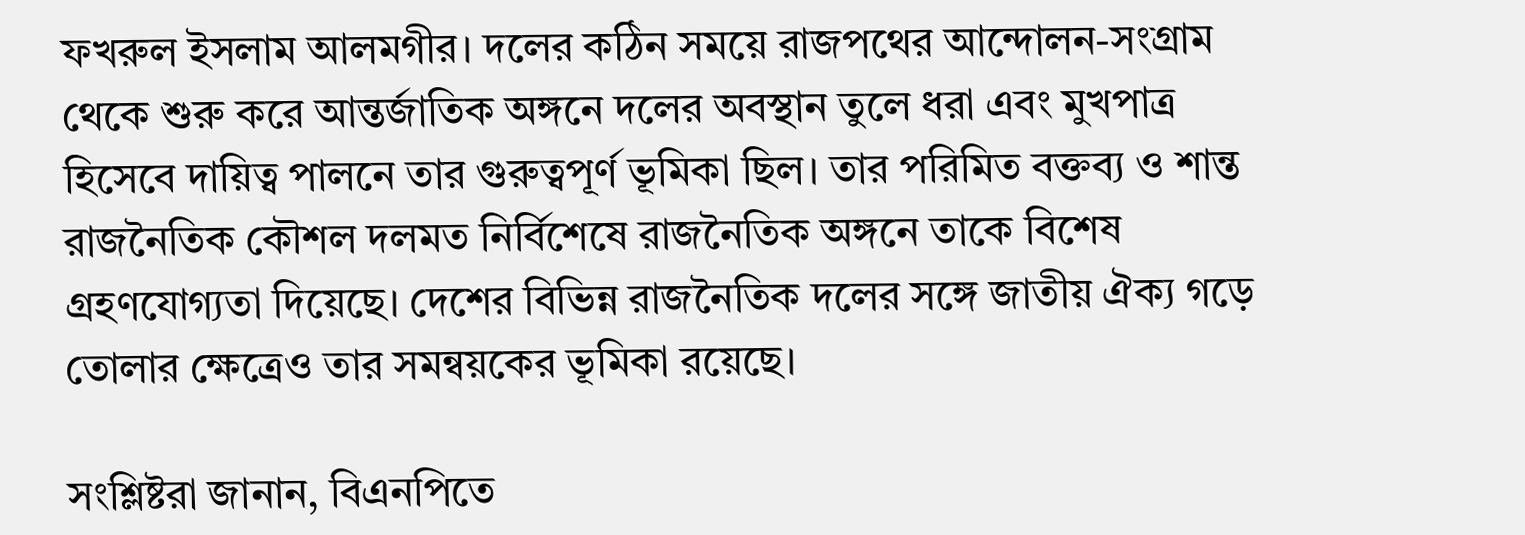ফখরুল ইসলাম আলমগীর। দলের কঠিন সময়ে রাজপথের আন্দোলন-সংগ্রাম থেকে শুরু করে আন্তর্জাতিক অঙ্গনে দলের অবস্থান তুলে ধরা এবং মুখপাত্র হিসেবে দায়িত্ব পালনে তার গুরুত্বপূর্ণ ভূমিকা ছিল। তার পরিমিত বক্তব্য ও শান্ত রাজনৈতিক কৌশল দলমত নির্বিশেষে রাজনৈতিক অঙ্গনে তাকে বিশেষ গ্রহণযোগ্যতা দিয়েছে। দেশের বিভিন্ন রাজনৈতিক দলের সঙ্গে জাতীয় ঐক্য গড়ে তোলার ক্ষেত্রেও তার সমন্বয়কের ভূমিকা রয়েছে।

সংশ্লিষ্টরা জানান, বিএনপিতে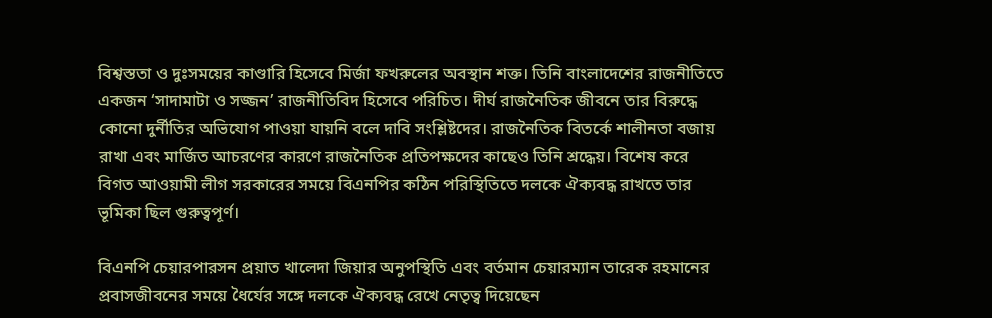বিশ্বস্ততা ও দুঃসময়ের কাণ্ডারি হিসেবে মির্জা ফখরুলের অবস্থান শক্ত। তিনি বাংলাদেশের রাজনীতিতে একজন ‘সাদামাটা ও সজ্জন’ রাজনীতিবিদ হিসেবে পরিচিত। দীর্ঘ রাজনৈতিক জীবনে তার বিরুদ্ধে কোনো দুর্নীতির অভিযোগ পাওয়া যায়নি বলে দাবি সংশ্লিষ্টদের। রাজনৈতিক বিতর্কে শালীনতা বজায় রাখা এবং মার্জিত আচরণের কারণে রাজনৈতিক প্রতিপক্ষদের কাছেও তিনি শ্রদ্ধেয়। বিশেষ করে বিগত আওয়ামী লীগ সরকারের সময়ে বিএনপির কঠিন পরিস্থিতিতে দলকে ঐক্যবদ্ধ রাখতে তার ভূমিকা ছিল গুরুত্বপূর্ণ।

বিএনপি চেয়ারপারসন প্রয়াত খালেদা জিয়ার অনুপস্থিতি এবং বর্তমান চেয়ারম্যান তারেক রহমানের প্রবাসজীবনের সময়ে ধৈর্যের সঙ্গে দলকে ঐক্যবদ্ধ রেখে নেতৃত্ব দিয়েছেন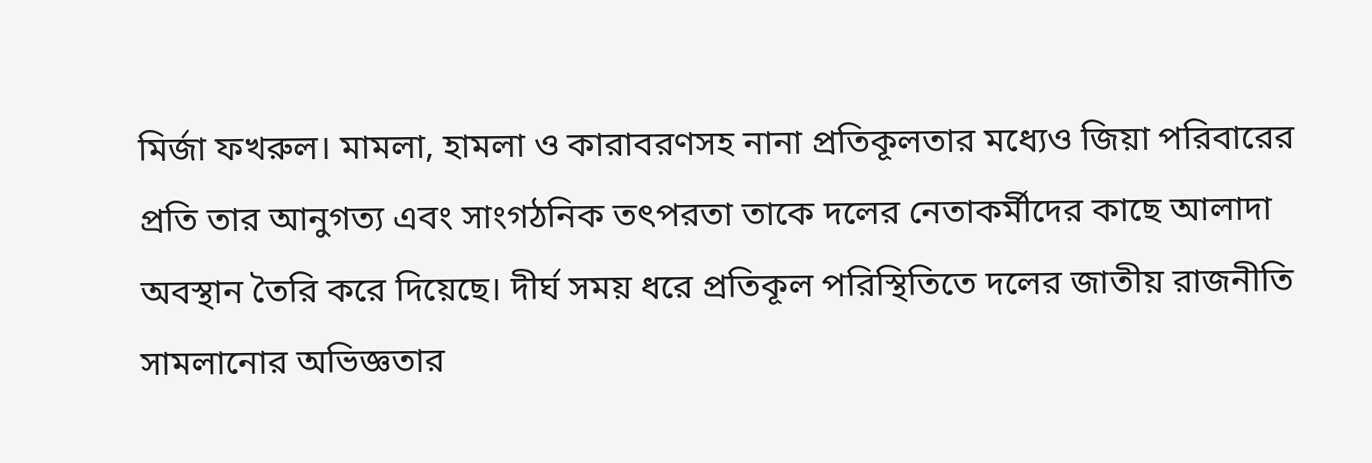মির্জা ফখরুল। মামলা, হামলা ও কারাবরণসহ নানা প্রতিকূলতার মধ্যেও জিয়া পরিবারের প্রতি তার আনুগত্য এবং সাংগঠনিক তৎপরতা তাকে দলের নেতাকর্মীদের কাছে আলাদা অবস্থান তৈরি করে দিয়েছে। দীর্ঘ সময় ধরে প্রতিকূল পরিস্থিতিতে দলের জাতীয় রাজনীতি সামলানোর অভিজ্ঞতার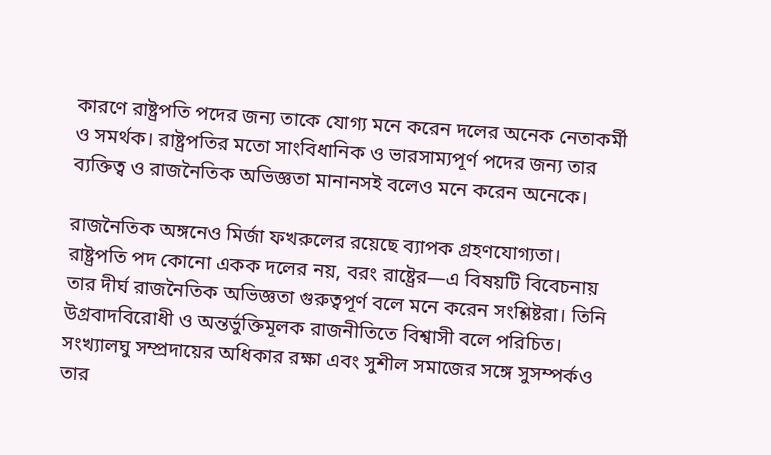কারণে রাষ্ট্রপতি পদের জন্য তাকে যোগ্য মনে করেন দলের অনেক নেতাকর্মী ও সমর্থক। রাষ্ট্রপতির মতো সাংবিধানিক ও ভারসাম্যপূর্ণ পদের জন্য তার ব্যক্তিত্ব ও রাজনৈতিক অভিজ্ঞতা মানানসই বলেও মনে করেন অনেকে।

রাজনৈতিক অঙ্গনেও মির্জা ফখরুলের রয়েছে ব্যাপক গ্রহণযোগ্যতা। রাষ্ট্রপতি পদ কোনো একক দলের নয়, বরং রাষ্ট্রের—এ বিষয়টি বিবেচনায় তার দীর্ঘ রাজনৈতিক অভিজ্ঞতা গুরুত্বপূর্ণ বলে মনে করেন সংশ্লিষ্টরা। তিনি উগ্রবাদবিরোধী ও অন্তর্ভুক্তিমূলক রাজনীতিতে বিশ্বাসী বলে পরিচিত। সংখ্যালঘু সম্প্রদায়ের অধিকার রক্ষা এবং সুশীল সমাজের সঙ্গে সুসম্পর্কও তার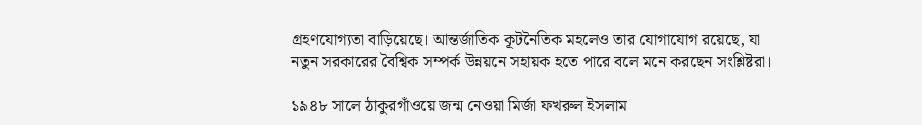গ্রহণযোগ্যতা বাড়িয়েছে। আন্তর্জাতিক কূটনৈতিক মহলেও তার যোগাযোগ রয়েছে, যা নতুন সরকারের বৈশ্বিক সম্পর্ক উন্নয়নে সহায়ক হতে পারে বলে মনে করছেন সংশ্লিষ্টরা।

১৯৪৮ সালে ঠাকুরগাঁওয়ে জন্ম নেওয়া মির্জা ফখরুল ইসলাম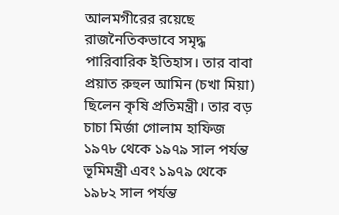আলমগীরের রয়েছে রাজনৈতিকভাবে সমৃদ্ধ পারিবারিক ইতিহাস। তার বাবা প্রয়াত রুহুল আমিন (চখা মিয়া) ছিলেন কৃষি প্রতিমন্ত্রী। তার বড় চাচা মির্জা গোলাম হাফিজ ১৯৭৮ থেকে ১৯৭৯ সাল পর্যন্ত ভূমিমন্ত্রী এবং ১৯৭৯ থেকে ১৯৮২ সাল পর্যন্ত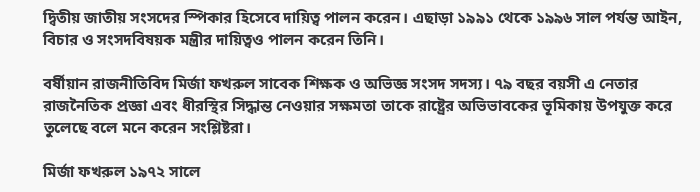দ্বিতীয় জাতীয় সংসদের স্পিকার হিসেবে দায়িত্ব পালন করেন। এছাড়া ১৯৯১ থেকে ১৯৯৬ সাল পর্যন্ত আইন, বিচার ও সংসদবিষয়ক মন্ত্রীর দায়িত্বও পালন করেন তিনি।

বর্ষীয়ান রাজনীতিবিদ মির্জা ফখরুল সাবেক শিক্ষক ও অভিজ্ঞ সংসদ সদস্য। ৭৯ বছর বয়সী এ নেতার রাজনৈতিক প্রজ্ঞা এবং ধীরস্থির সিদ্ধান্ত নেওয়ার সক্ষমতা তাকে রাষ্ট্রের অভিভাবকের ভূমিকায় উপযুক্ত করে তুলেছে বলে মনে করেন সংশ্লিষ্টরা।

মির্জা ফখরুল ১৯৭২ সালে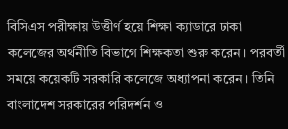বিসিএস পরীক্ষায় উত্তীর্ণ হয়ে শিক্ষা ক্যাডারে ঢাকা কলেজের অর্থনীতি বিভাগে শিক্ষকতা শুরু করেন। পরবর্তী সময়ে কয়েকটি সরকারি কলেজে অধ্যাপনা করেন। তিনি বাংলাদেশ সরকারের পরিদর্শন ও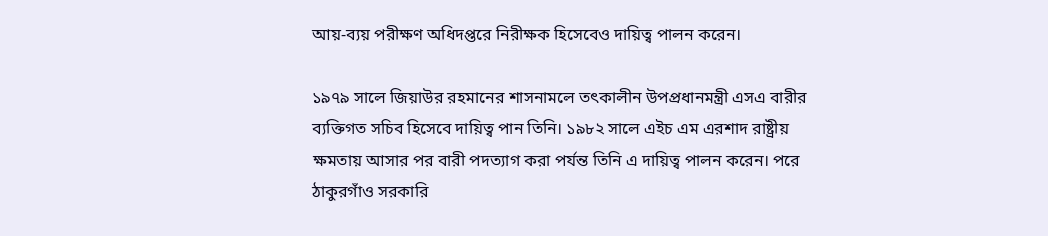আয়-ব্যয় পরীক্ষণ অধিদপ্তরে নিরীক্ষক হিসেবেও দায়িত্ব পালন করেন।

১৯৭৯ সালে জিয়াউর রহমানের শাসনামলে তৎকালীন উপপ্রধানমন্ত্রী এসএ বারীর ব্যক্তিগত সচিব হিসেবে দায়িত্ব পান তিনি। ১৯৮২ সালে এইচ এম এরশাদ রাষ্ট্রীয় ক্ষমতায় আসার পর বারী পদত্যাগ করা পর্যন্ত তিনি এ দায়িত্ব পালন করেন। পরে ঠাকুরগাঁও সরকারি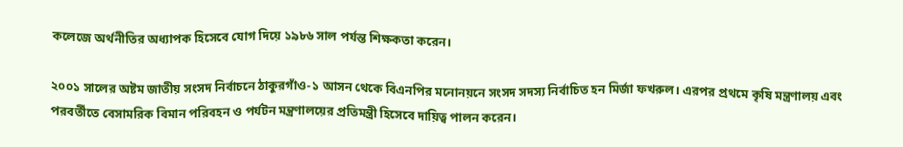কলেজে অর্থনীতির অধ্যাপক হিসেবে যোগ দিয়ে ১৯৮৬ সাল পর্যন্ত শিক্ষকতা করেন।

২০০১ সালের অষ্টম জাতীয় সংসদ নির্বাচনে ঠাকুরগাঁও-১ আসন থেকে বিএনপির মনোনয়নে সংসদ সদস্য নির্বাচিত হন মির্জা ফখরুল। এরপর প্রথমে কৃষি মন্ত্রণালয় এবং পরবর্তীতে বেসামরিক বিমান পরিবহন ও পর্যটন মন্ত্রণালয়ের প্রতিমন্ত্রী হিসেবে দায়িত্ব পালন করেন।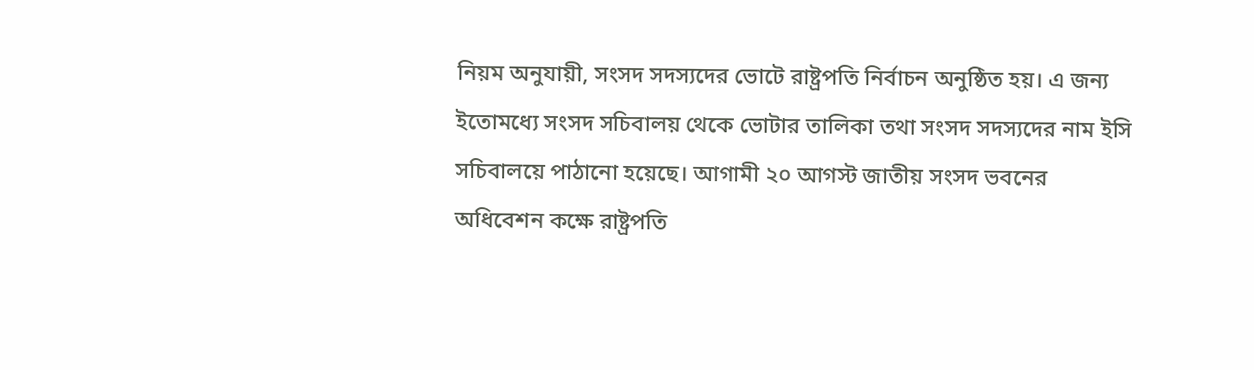নিয়ম অনুযায়ী, সংসদ সদস্যদের ভোটে রাষ্ট্রপতি নির্বাচন অনুষ্ঠিত হয়। এ জন্য ইতোমধ্যে সংসদ সচিবালয় থেকে ভোটার তালিকা তথা সংসদ সদস্যদের নাম ইসি সচিবালয়ে পাঠানো হয়েছে। আগামী ২০ আগস্ট জাতীয় সংসদ ভবনের অধিবেশন কক্ষে রাষ্ট্রপতি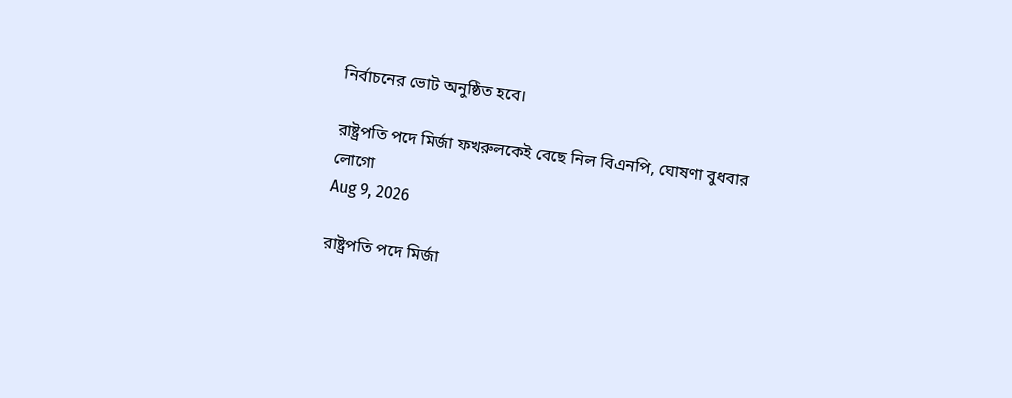নির্বাচনের ভোট অনুষ্ঠিত হবে।

রাষ্ট্রপতি পদে মির্জা ফখরুলকেই বেছে নিল বিএনপি, ঘোষণা বুধবার
লোগো
Aug 9, 2026

রাষ্ট্রপতি পদে মির্জা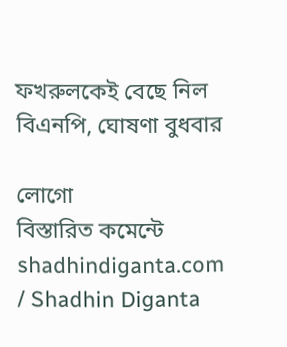ফখরুলকেই বেছে নিল বিএনপি, ঘোষণা বুধবার

লোগো
বিস্তারিত কমেন্টে
shadhindiganta.com
/ Shadhin Diganta